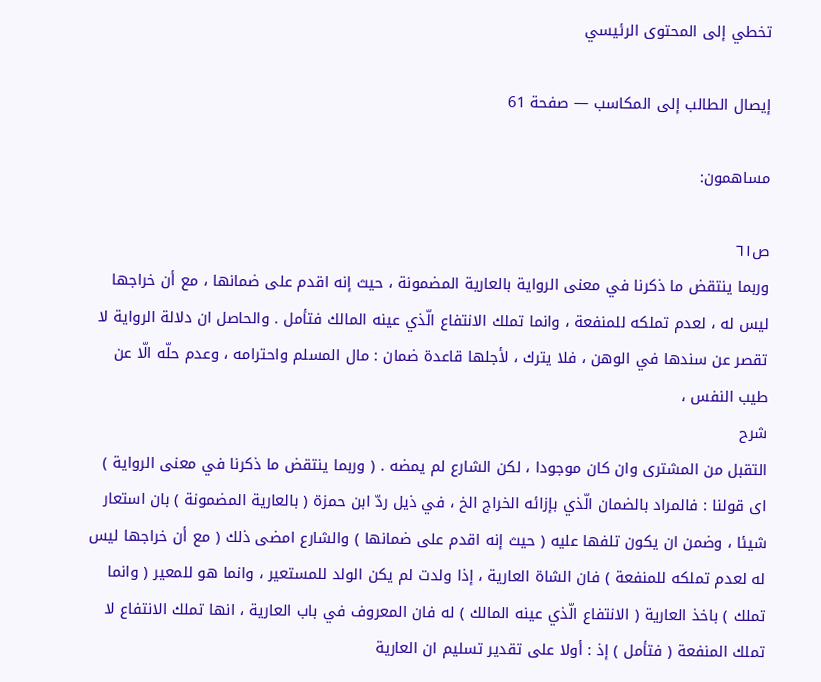تخطي إلى المحتوى الرئيسي

إيصال الطالب إلى المكاسب — صفحة 61

مساهمون:

ص٦١
وربما ينتقض ما ذكرنا في معنى الرواية بالعارية المضمونة ، حيث إنه اقدم على ضمانها ، مع أن خراجها ليس له ، لعدم تملكه للمنفعة ، وانما تملك الانتفاع الّذي عينه المالك فتأمل . والحاصل ان دلالة الرواية لا تقصر عن سندها في الوهن ، فلا يترك ، لأجلها قاعدة ضمان : مال المسلم واحترامه ، وعدم حلّه الّا عن طيب النفس ،
شرح
التقبل من المشترى وان كان موجودا ، لكن الشارع لم يمضه . ( وربما ينتقض ما ذكرنا في معنى الرواية ) اى قولنا : فالمراد بالضمان الّذي بإزائه الخراج الخ ، في ذيل ردّ ابن حمزة ( بالعارية المضمونة ) بان استعار شيئا ، وضمن ان يكون تلفها عليه ( حيث إنه اقدم على ضمانها ) والشارع امضى ذلك ( مع أن خراجها ليس له لعدم تملكه للمنفعة ) فان الشاة العارية ، إذا ولدت لم يكن الولد للمستعير ، وانما هو للمعير ( وانما تملك ) باخذ العارية ( الانتفاع الّذي عينه المالك ) له فان المعروف في باب العارية ، انها تملك الانتفاع لا تملك المنفعة ( فتأمل ) إذ : أولا على تقدير تسليم ان العارية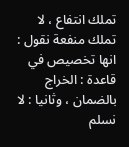تملك انتفاع ، لا تملك منفعة نقول : انها تخصيص في قاعدة : الخراج بالضمان ، وثانيا : لا نسلم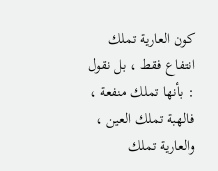كون العارية تملك انتفاع فقط ، بل نقول : بأنها تملك منفعة ، فالهبة تملك العين ، والعارية تملك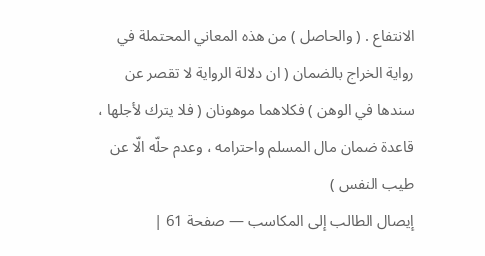الانتفاع . ( والحاصل ) من هذه المعاني المحتملة في رواية الخراج بالضمان ( ان دلالة الرواية لا تقصر عن سندها في الوهن ) فكلاهما موهونان ( فلا يترك لأجلها ، قاعدة ضمان مال المسلم واحترامه ، وعدم حلّه الّا عن طيب النفس )
إيصال الطالب إلى المكاسب — صفحة 61 |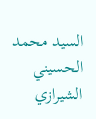السيد محمد الحسيني الشيرازي